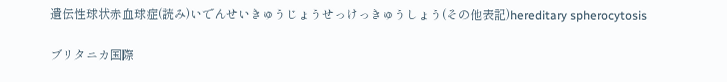遺伝性球状赤血球症(読み)いでんせいきゅうじょうせっけっきゅうしょう(その他表記)hereditary spherocytosis

ブリタニカ国際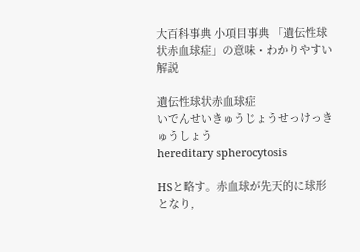大百科事典 小項目事典 「遺伝性球状赤血球症」の意味・わかりやすい解説

遺伝性球状赤血球症
いでんせいきゅうじょうせっけっきゅうしょう
hereditary spherocytosis

HSと略す。赤血球が先天的に球形となり,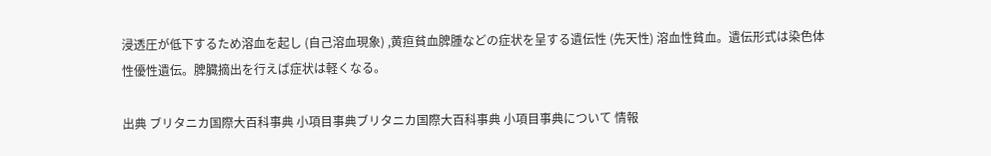浸透圧が低下するため溶血を起し (自己溶血現象) ,黄疸貧血脾腫などの症状を呈する遺伝性 (先天性) 溶血性貧血。遺伝形式は染色体性優性遺伝。脾臓摘出を行えば症状は軽くなる。

出典 ブリタニカ国際大百科事典 小項目事典ブリタニカ国際大百科事典 小項目事典について 情報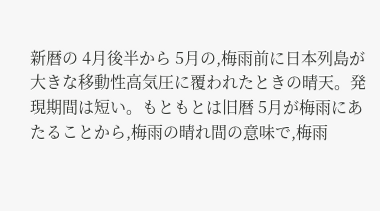新暦の 4月後半から 5月の,梅雨前に日本列島が大きな移動性高気圧に覆われたときの晴天。発現期間は短い。もともとは旧暦 5月が梅雨にあたることから,梅雨の晴れ間の意味で,梅雨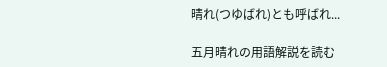晴れ(つゆばれ)とも呼ばれ...

五月晴れの用語解説を読む